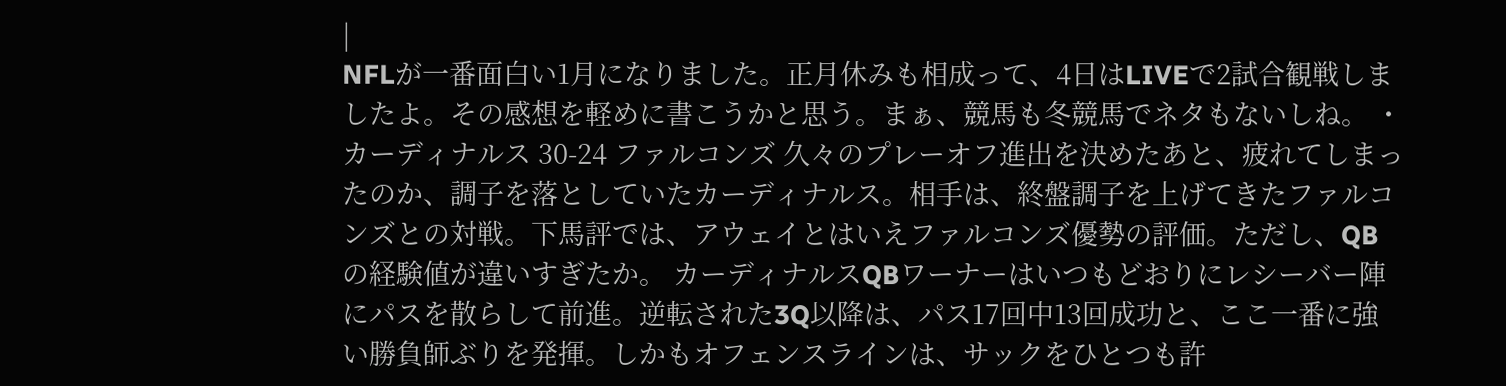|
NFLが一番面白い1月になりました。正月休みも相成って、4日はLIVEで2試合観戦しましたよ。その感想を軽めに書こうかと思う。まぁ、競馬も冬競馬でネタもないしね。 ・カーディナルス 30-24 ファルコンズ 久々のプレーオフ進出を決めたあと、疲れてしまったのか、調子を落としていたカーディナルス。相手は、終盤調子を上げてきたファルコンズとの対戦。下馬評では、アウェイとはいえファルコンズ優勢の評価。ただし、QBの経験値が違いすぎたか。 カーディナルスQBワーナーはいつもどおりにレシーバー陣にパスを散らして前進。逆転された3Q以降は、パス17回中13回成功と、ここ一番に強い勝負師ぶりを発揮。しかもオフェンスラインは、サックをひとつも許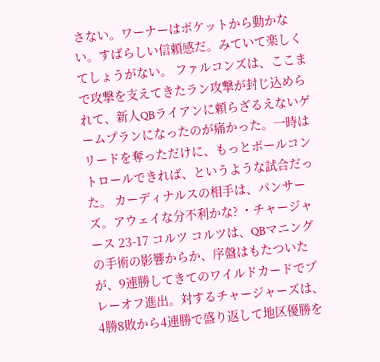さない。ワーナーはポケットから動かない。すばらしい信頼感だ。みていて楽しくてしょうがない。 ファルコンズは、ここまで攻撃を支えてきたラン攻撃が封じ込められて、新人QBライアンに頼らざるえないゲームプランになったのが痛かった。一時はリードを奪っただけに、もっとボールコントロールできれば、というような試合だった。 カーディナルスの相手は、パンサーズ。アウェイな分不利かな? ・チャージャース 23-17 コルツ コルツは、QBマニングの手術の影響からか、序盤はもたついたが、9連勝してきてのワイルドカードでプレーオフ進出。対するチャージャーズは、4勝8敗から4連勝で盛り返して地区優勝を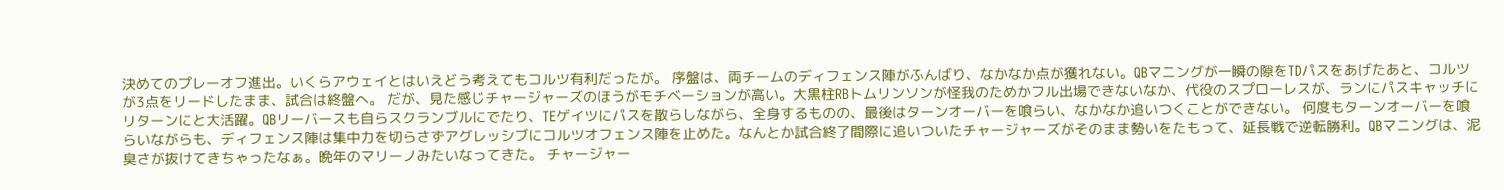決めてのプレーオフ進出。いくらアウェイとはいえどう考えてもコルツ有利だったが。 序盤は、両チームのディフェンス陣がふんばり、なかなか点が獲れない。QBマニングが一瞬の隙をTDパスをあげたあと、コルツが3点をリードしたまま、試合は終盤へ。 だが、見た感じチャージャーズのほうがモチベーションが高い。大黒柱RBトムリンソンが怪我のためかフル出場できないなか、代役のスプローレスが、ランにパスキャッチにリターンにと大活躍。QBリーバースも自らスクランブルにでたり、TEゲイツにパスを散らしながら、全身するものの、最後はターンオーバーを喰らい、なかなか追いつくことができない。 何度もターンオーバーを喰らいながらも、ディフェンス陣は集中力を切らさずアグレッシブにコルツオフェンス陣を止めた。なんとか試合終了間際に追いついたチャージャーズがそのまま勢いをたもって、延長戦で逆転勝利。QBマニングは、泥臭さが抜けてきちゃったなぁ。晩年のマリーノみたいなってきた。 チャージャー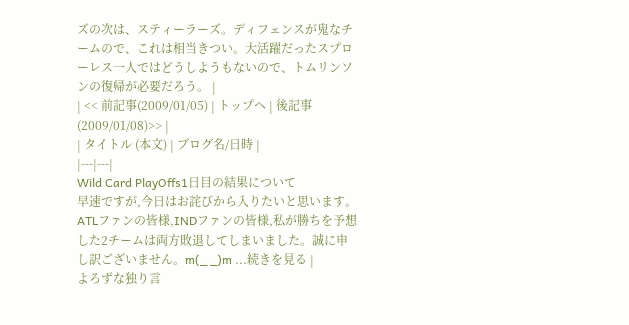ズの次は、スティーラーズ。ディフェンスが鬼なチームので、これは相当きつい。大活躍だったスプローレス一人ではどうしようもないので、トムリンソンの復帰が必要だろう。 |
| << 前記事(2009/01/05) | トップへ | 後記事(2009/01/08)>> |
| タイトル (本文) | ブログ名/日時 |
|---|---|
Wild Card PlayOffs1日目の結果について
早速ですが,今日はお詫びから入りたいと思います。ATLファンの皆様,INDファンの皆様,私が勝ちを予想した2チームは両方敗退してしまいました。誠に申し訳ございません。m(_ _)m ...続きを見る |
よろずな独り言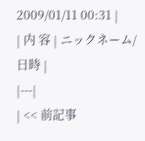2009/01/11 00:31 |
| 内 容 | ニックネーム/日時 |
|---|
| << 前記事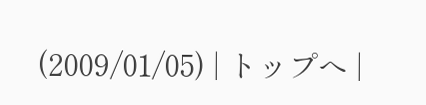(2009/01/05) | トップへ |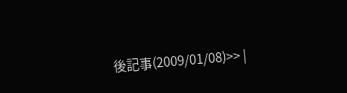後記事(2009/01/08)>> |